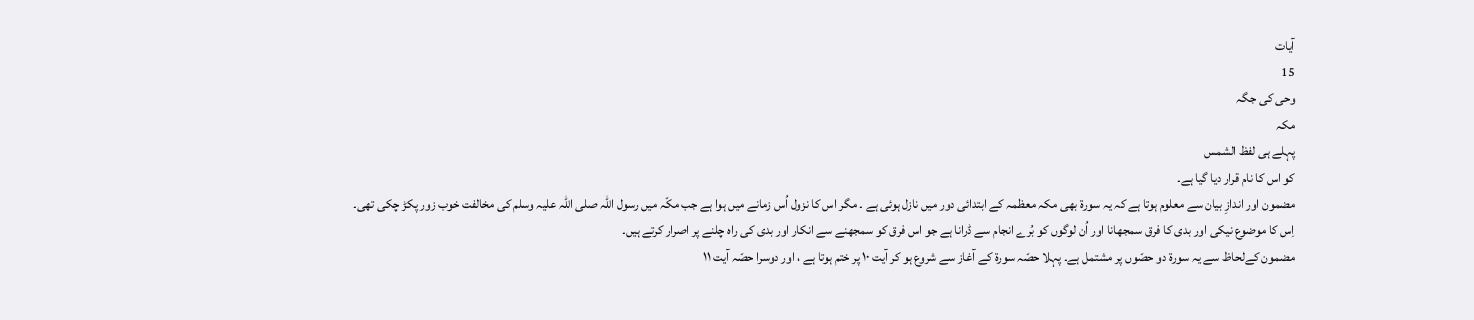آیات
15
وحی کی جگہ
مکہ
پہلے ہی لفظ الشمس
کو اس کا نام قرار دیا گیا ہے۔
مضمون اور اندازِ بیان سے معلوم ہوتا ہے کہ یہ سورۃ بھی مکہ معظمہ کے ابتدائی دور میں نازل ہوئی ہے ۔ مگر اس کا نزول اُس زمانے میں ہوا ہے جب مکّہ میں رسول اللہ صلی اللہ علیہ وسلم کی مخالفت خوب زور پکڑ چکی تھی۔
اِس کا موضوع نیکی اور بدی کا فرق سمجھانا اور اُن لوگوں کو بُرے انجام سے ڈرانا ہے جو اس فرق کو سمجھنے سے انکار اور بدی کی راہ چلنے پر اصرار کرتے ہیں۔
مضمون کےلحاظ سے یہ سورۃ دو حصّوں پر مشتمل ہے۔ پہلا حصّہ سورۃ کے آغاز سے شروع ہو کر آیت ۱۰ پر ختم ہوتا ہے ، اور دوسرا حصّہ آیت ۱۱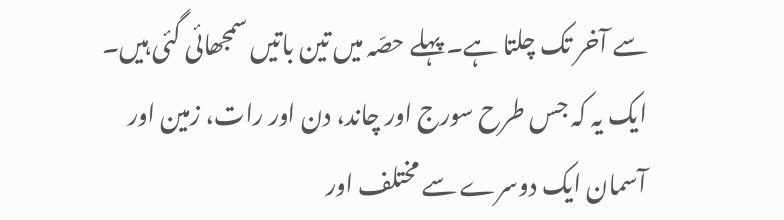سے آخر تک چلتا ہے۔ پہلے حصّہ میں تین باتیں سمجھائی گئی ہیں۔ ایک یہ کہ جس طرح سورج اور چاند، دن اور رات، زمین اور آسمان ایک دوسرے سے مختلف اور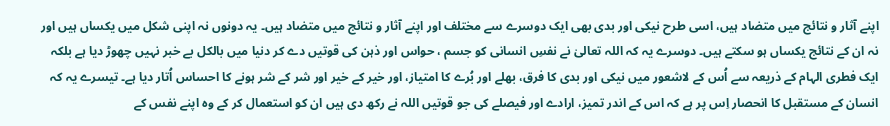اپنے آثار و نتائج میں متضاد ہیں، اسی طرح نیکی اور بدی بھی ایک دوسرے سے مختلف اور اپنے آثار و نتائج میں متضاد ہیں۔ یہ دونوں نہ اپنی شکل میں یکساں ہیں اور نہ ان کے نتائج یکساں ہو سکتے ہیں۔ دوسرے یہ کہ اللہ تعالیٰ نے نفسِ انسانی کو جسم ، حواس اور ذہن کی قوتیں دے کر دنیا میں بالکل بے خبر نہیں چھوڑ دیا ہے بلکہ ایک فطری الہام کے ذریعہ سے اُس کے لاشعور میں نیکی اور بدی کا فرق، بھلے اور بُرے کا امتیاز، اور خیر کے خیر اور شر کے شر ہونے کا احساس اُتار دیا ہے۔ تیسرے یہ کہ انسان کے مستقبل کا انحصار اِس پر ہے کہ اس کے اندر تمیز، ارادے اور فیصلے کی جو قوتیں اللہ نے رکھ دی ہیں ان کو استعمال کر کے وہ اپنے نفس کے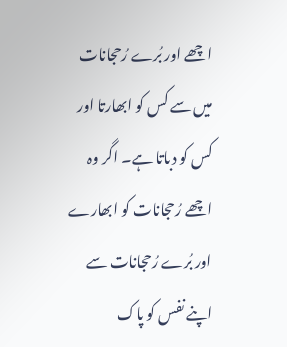اچھے اور بُرے رُحجانات میں سے کس کو ابھارتا اور کس کو دباتا ہے۔ اگر وہ اچھے رُحجانات کو ابھارے اور بُرے رُحجانات سے اپنے نفس کو پاک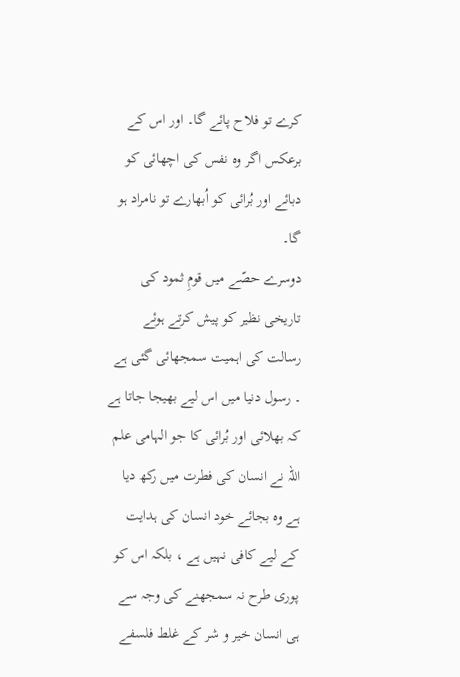کرے تو فلاح پائے گا۔ اور اس کے برعکس اگر وہ نفس کی اچھائی کو دبائے اور بُرائی کو اُبھارے تو نامراد ہو گا۔
دوسرے حصّے میں قومِ ثمود کی تاریخی نظیر کو پیش کرتے ہوئے رسالت کی اہمیت سمجھائی گئی ہے ۔ رسول دنیا میں اس لیے بھیجا جاتا ہے کہ بھلائی اور بُرائی کا جو الہامی علم اللہ نے انسان کی فطرت میں رکھ دیا ہے وہ بجائے خود انسان کی ہدایت کے لیے کافی نہیں ہے ، بلکہ اس کو پوری طرح نہ سمجھنے کی وجہ سے ہی انسان خیر و شر کے غلط فلسفے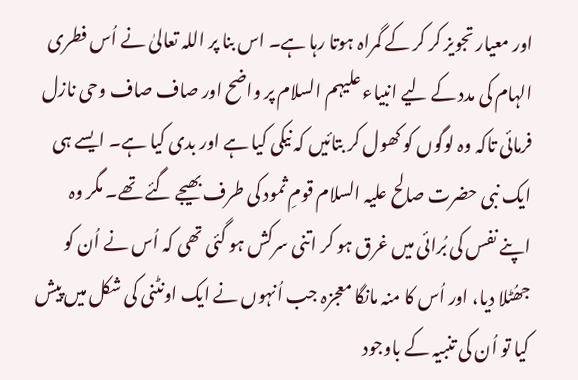اور معیار تجویز کر کر کے گمراہ ہوتا رہا ہے۔ اس بنا پر اللہ تعالیٰ نے اُس فطری الہام کی مدد کے لیے انبیاء علیہم السلام پر واضح اور صاف صاف وحی نازل فرمائی تاکہ وہ لوگوں کو کھول کر بتائیں کہ نیکی کیا ہے اور بدی کیا ہے۔ ایسے ہی ایک نبی حضرت صالح علیہ السلام قومِ ثمود کی طرف بھیجے گئے تھے۔ مگر وہ اپنے نفس کی بُرائی میں غرق ہو کر اتنی سرکش ہو گئی تھی کہ اُس نے اُن کو جھُٹلا دیا، اور اُس کا منہ مانگا معجزہ جب اُنہوں نے ایک اونٹنی کی شکل میں پیش کیا تو اُن کی تنبیہ کے باوجود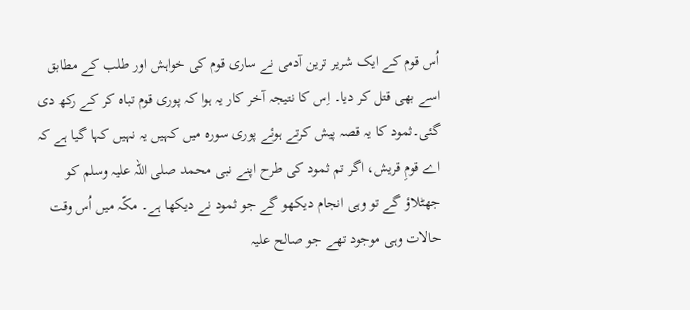اُس قوم کے ایک شریر ترین آدمی نے ساری قوم کی خواہش اور طلب کے مطابق اسے بھی قتل کر دیا۔ اِس کا نتیجہ آخر کار یہ ہوا کہ پوری قوم تباہ کر کے رکھ دی گئی۔ثمود کا یہ قصہ پیش کرتے ہوئے پوری سورہ میں کہیں یہ نہیں کہا گیا ہے کہ اے قومِ قریش، اگر تم ثمود کی طرح اپنے نبی محمد صلی اللہ علیہ وسلم کو جھٹلاؤ گے تو وہی انجام دیکھو گے جو ثمود نے دیکھا ہے۔ مکّہ میں اُس وقت حالات وہی موجود تھے جو صالح علیہ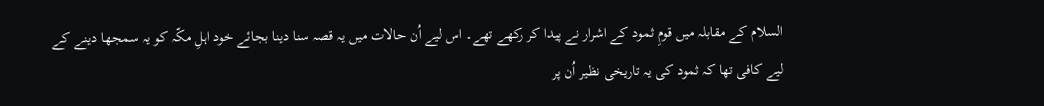السلام کے مقابلہ میں قومِ ثمود کے اشرار نے پیدا کر رکھے تھے۔ اس لیے اُن حالات میں یہ قصہ سنا دینا بجائے خود اہلِ مکّہ کو یہ سمجھا دینے کے لیے کافی تھا کہ ثمود کی یہ تاریخی نظیر اُن پر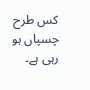کس طرح چسپاں ہو رہی ہے۔